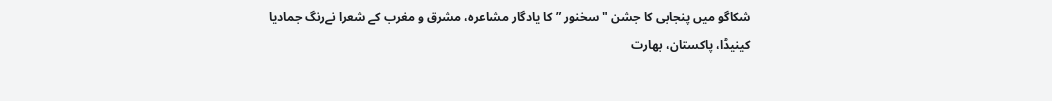شکاگو میں پنجابی کا جشن "سخنور ” کا یادگار مشاعرہ، مشرق و مغرب کے شعرا نےرنگ جمادیا
کینیڈا، پاکستان، بھارت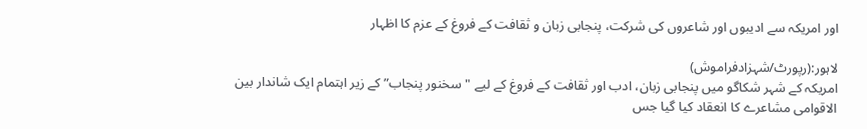اور امریکہ سے ادیبوں اور شاعروں کی شرکت، پنجابی زبان و ثقافت کے فروغ کے عزم کا اظہار

لاہور:(رپورٹ/شہزادفراموش)
امریکہ کے شہر شکاگو میں پنجابی زبان، ادب اور ثقافت کے فروغ کے لیے "سخنور پنجاب” کے زیر اہتمام ایک شاندار بین الاقوامی مشاعرے کا انعقاد کیا گیا جس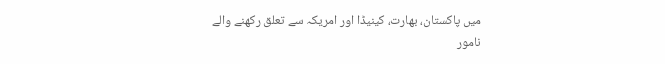میں پاکستان، بھارت، کینیڈا اور امریکہ سے تعلق رکھنے والے نامور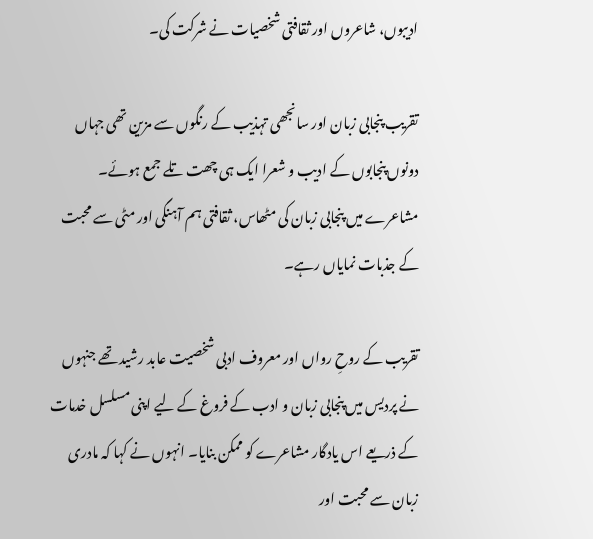ادیبوں، شاعروں اور ثقافتی شخصیات نے شرکت کی۔

تقریب پنجابی زبان اور سانجھی تہذیب کے رنگوں سے مزین تھی جہاں دونوں پنجابوں کے ادیب و شعرا ایک ہی چھت تلے جمع ہوئے۔ مشاعرے میں پنجابی زبان کی مٹھاس، ثقافتی ہم آہنگی اور مٹی سے محبت کے جذبات نمایاں رہے۔

تقریب کے روحِ رواں اور معروف ادبی شخصیت عابد رشید تھے جنہوں نے پردیس میں پنجابی زبان و ادب کے فروغ کے لیے اپنی مسلسل خدمات کے ذریعے اس یادگار مشاعرے کو ممکن بنایا۔ انہوں نے کہا کہ مادری زبان سے محبت اور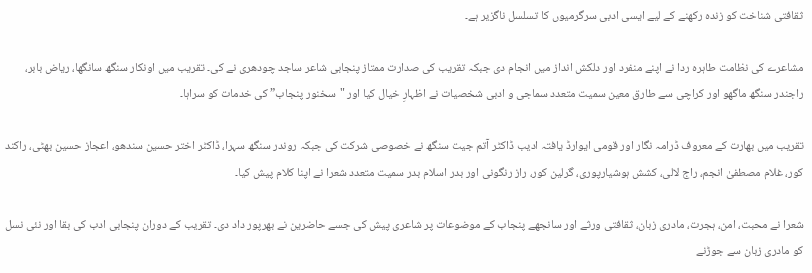ثقافتی شناخت کو زندہ رکھنے کے لیے ایسی ادبی سرگرمیوں کا تسلسل ناگزیر ہے۔

مشاعرے کی نظامت طاہرہ ردا نے اپنے منفرد اور دلکش انداز میں انجام دی جبکہ تقریب کی صدارت ممتاز پنجابی شاعر ساجد چودھری نے کی۔ تقریب میں اونکار سنگھ سانگھا، ریاض بابر، راجندر سنگھ ماگھو اور کراچی سے طارق معین سمیت متعدد سماجی و ادبی شخصیات نے اظہارِ خیال کیا اور "سخنور پنجاب” کی خدمات کو سراہا۔

تقریب میں بھارت کے معروف ڈرامہ نگار اور قومی ایوارڈ یافتہ ادیب ڈاکٹر آتم جیت سنگھ نے خصوصی شرکت کی جبکہ روندر سنگھ سہرا، ڈاکٹر اختر حسین سندھو، اعجاز حسین بھٹی، راکند کور، غلام مصطفیٰ انجم، راج لالی، کشش ہوشیارپوری، گرلین کور، راز رنگونی اور بدر اسلام بدر سمیت متعدد شعرا نے اپنا کلام پیش کیا۔

شعرا نے محبت، امن، ہجرت، مادری زبان، ثقافتی ورثے اور سانجھے پنجاب کے موضوعات پر شاعری پیش کی جسے حاضرین نے بھرپور داد دی۔ تقریب کے دوران پنجابی ادب کی بقا اور نئی نسل کو مادری زبان سے جوڑنے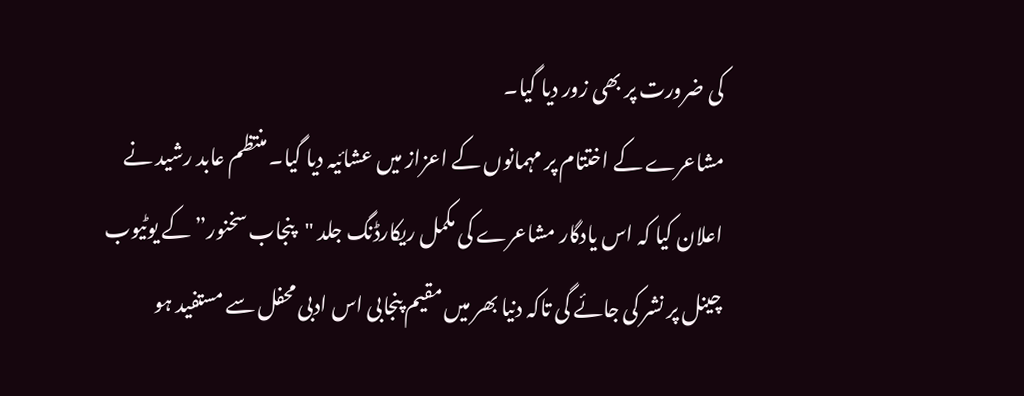کی ضرورت پر بھی زور دیا گیا۔
مشاعرے کے اختتام پر مہمانوں کے اعزاز میں عشائیہ دیا گیا۔ منتظم عابد رشید نے اعلان کیا کہ اس یادگار مشاعرے کی مکمل ریکارڈنگ جلد "پنجاب سخنور” کے یوٹیوب چینل پر نشر کی جائے گی تاکہ دنیا بھر میں مقیم پنجابی اس ادبی محفل سے مستفید ہو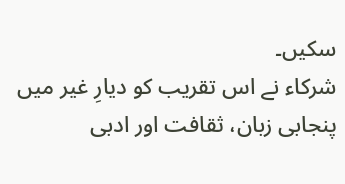سکیں۔
شرکاء نے اس تقریب کو دیارِ غیر میں پنجابی زبان، ثقافت اور ادبی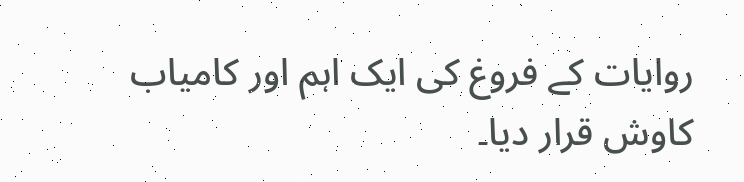روایات کے فروغ کی ایک اہم اور کامیاب کاوش قرار دیا۔